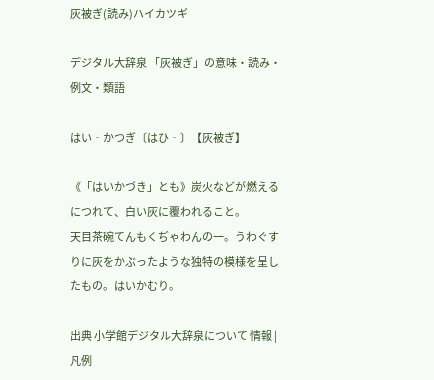灰被ぎ(読み)ハイカツギ

デジタル大辞泉 「灰被ぎ」の意味・読み・例文・類語

はい‐かつぎ〔はひ‐〕【灰被ぎ】

《「はいかづき」とも》炭火などが燃えるにつれて、白い灰に覆われること。
天目茶碗てんもくぢゃわんの一。うわぐすりに灰をかぶったような独特の模様を呈したもの。はいかむり。

出典 小学館デジタル大辞泉について 情報 | 凡例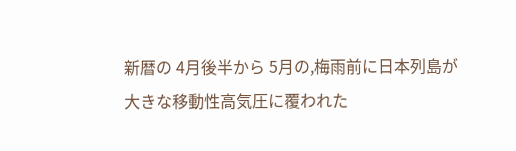新暦の 4月後半から 5月の,梅雨前に日本列島が大きな移動性高気圧に覆われた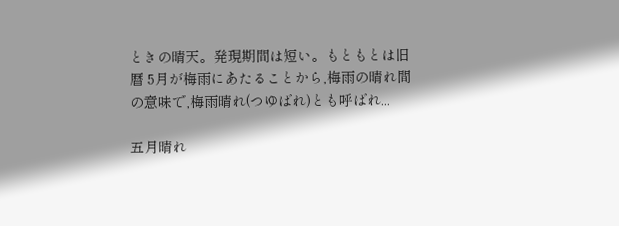ときの晴天。発現期間は短い。もともとは旧暦 5月が梅雨にあたることから,梅雨の晴れ間の意味で,梅雨晴れ(つゆばれ)とも呼ばれ...

五月晴れ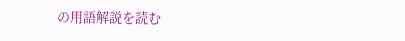の用語解説を読む